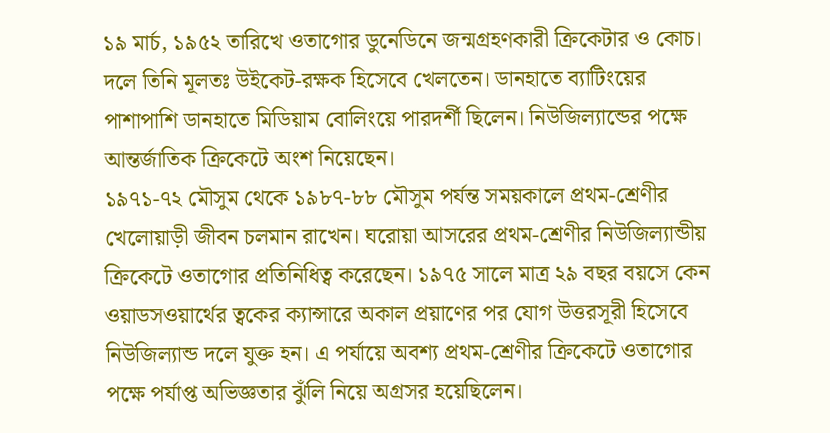১৯ মার্চ, ১৯৫২ তারিখে ওতাগোর ডুনেডিনে জন্মগ্রহণকারী ক্রিকেটার ও কোচ। দলে তিনি মূলতঃ উইকেট-রক্ষক হিসেবে খেলতেন। ডানহাতে ব্যাটিংয়ের পাশাপাশি ডানহাতে মিডিয়াম বোলিংয়ে পারদর্শী ছিলেন। নিউজিল্যান্ডের পক্ষে আন্তর্জাতিক ক্রিকেটে অংশ নিয়েছেন।
১৯৭১-৭২ মৌসুম থেকে ১৯৮৭-৮৮ মৌসুম পর্যন্ত সময়কালে প্রথম-শ্রেণীর খেলোয়াড়ী জীবন চলমান রাখেন। ঘরোয়া আসরের প্রথম-শ্রেণীর নিউজিল্যান্ডীয় ক্রিকেটে ওতাগোর প্রতিনিধিত্ব করেছেন। ১৯৭৫ সালে মাত্র ২৯ বছর বয়সে কেন ওয়াডসওয়ার্থের ত্বকের ক্যান্সারে অকাল প্রয়াণের পর যোগ উত্তরসূরী হিসেবে নিউজিল্যান্ড দলে যুক্ত হন। এ পর্যায়ে অবশ্য প্রথম-শ্রেণীর ক্রিকেটে ওতাগোর পক্ষে পর্যাপ্ত অভিজ্ঞতার ঝুঁলি নিয়ে অগ্রসর হয়েছিলেন।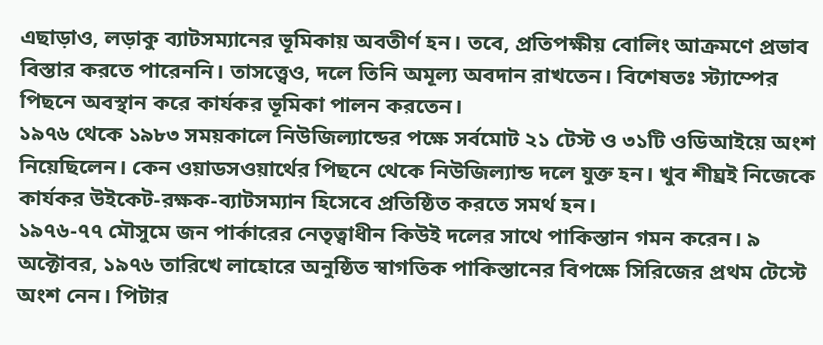এছাড়াও, লড়াকু ব্যাটসম্যানের ভূমিকায় অবতীর্ণ হন। তবে, প্রতিপক্ষীয় বোলিং আক্রমণে প্রভাব বিস্তার করতে পারেননি। তাসত্ত্বেও, দলে তিনি অমূল্য অবদান রাখতেন। বিশেষতঃ স্ট্যাম্পের পিছনে অবস্থান করে কার্যকর ভূমিকা পালন করতেন।
১৯৭৬ থেকে ১৯৮৩ সময়কালে নিউজিল্যান্ডের পক্ষে সর্বমোট ২১ টেস্ট ও ৩১টি ওডিআইয়ে অংশ নিয়েছিলেন। কেন ওয়াডসওয়ার্থের পিছনে থেকে নিউজিল্যান্ড দলে যুক্ত হন। খুব শীঘ্রই নিজেকে কার্যকর উইকেট-রক্ষক-ব্যাটসম্যান হিসেবে প্রতিষ্ঠিত করতে সমর্থ হন।
১৯৭৬-৭৭ মৌসুমে জন পার্কারের নেতৃত্বাধীন কিউই দলের সাথে পাকিস্তান গমন করেন। ৯ অক্টোবর, ১৯৭৬ তারিখে লাহোরে অনুষ্ঠিত স্বাগতিক পাকিস্তানের বিপক্ষে সিরিজের প্রথম টেস্টে অংশ নেন। পিটার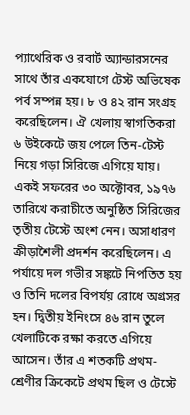প্যাথেরিক ও রবার্ট অ্যান্ডারসনের সাথে তাঁর একযোগে টেস্ট অভিষেক পর্ব সম্পন্ন হয়। ৮ ও ৪২ রান সংগ্রহ করেছিলেন। ঐ খেলায় স্বাগতিকরা ৬ উইকেটে জয় পেলে তিন-টেস্ট নিয়ে গড়া সিরিজে এগিয়ে যায়।
একই সফরের ৩০ অক্টোবর, ১৯৭৬ তারিখে করাচীতে অনুষ্ঠিত সিরিজের তৃতীয় টেস্টে অংশ নেন। অসাধারণ ক্রীড়াশৈলী প্রদর্শন করেছিলেন। এ পর্যায়ে দল গভীর সঙ্কটে নিপতিত হয় ও তিনি দলের বিপর্যয় রোধে অগ্রসর হন। দ্বিতীয় ইনিংসে ৪৬ রান তুলে খেলাটিকে রক্ষা করতে এগিয়ে আসেন। তাঁর এ শতকটি প্রথম-শ্রেণীর ক্রিকেটে প্রথম ছিল ও টেস্টে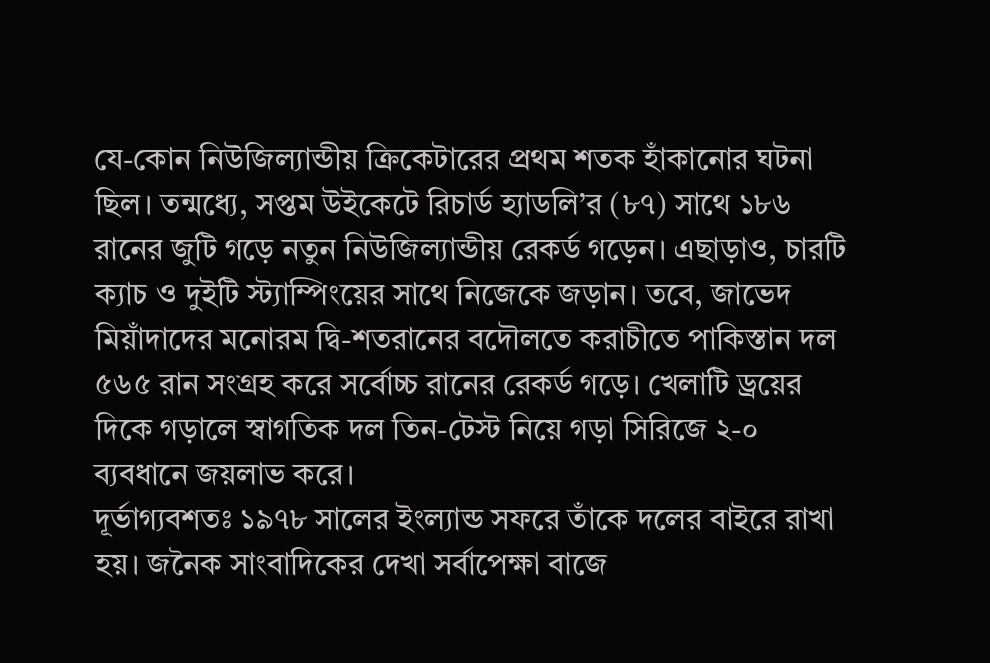যে-কোন নিউজিল্যান্ডীয় ক্রিকেটারের প্রথম শতক হাঁকানোর ঘটনা ছিল। তন্মধ্যে, সপ্তম উইকেটে রিচার্ড হ্যাডলি’র (৮৭) সাথে ১৮৬ রানের জুটি গড়ে নতুন নিউজিল্যান্ডীয় রেকর্ড গড়েন। এছাড়াও, চারটি ক্যাচ ও দুইটি স্ট্যাম্পিংয়ের সাথে নিজেকে জড়ান। তবে, জাভেদ মিয়াঁদাদের মনোরম দ্বি-শতরানের বদৌলতে করাচীতে পাকিস্তান দল ৫৬৫ রান সংগ্রহ করে সর্বোচ্চ রানের রেকর্ড গড়ে। খেলাটি ড্রয়ের দিকে গড়ালে স্বাগতিক দল তিন-টেস্ট নিয়ে গড়া সিরিজে ২-০ ব্যবধানে জয়লাভ করে।
দূর্ভাগ্যবশতঃ ১৯৭৮ সালের ইংল্যান্ড সফরে তাঁকে দলের বাইরে রাখা হয়। জনৈক সাংবাদিকের দেখা সর্বাপেক্ষা বাজে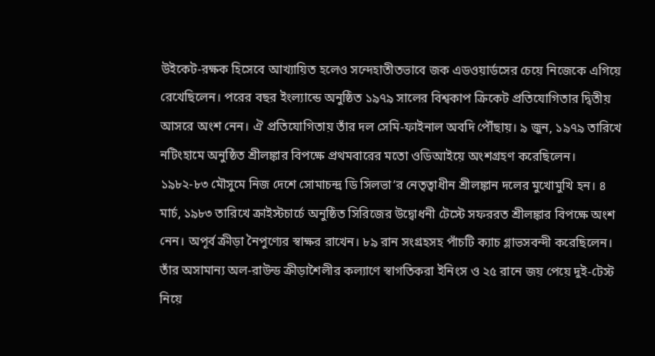উইকেট-রক্ষক হিসেবে আখ্যায়িত হলেও সন্দেহাতীতভাবে জক এডওয়ার্ডসের চেয়ে নিজেকে এগিয়ে রেখেছিলেন। পরের বছর ইংল্যান্ডে অনুষ্ঠিত ১৯৭৯ সালের বিশ্বকাপ ক্রিকেট প্রতিযোগিতার দ্বিতীয় আসরে অংশ নেন। ঐ প্রতিযোগিতায় তাঁর দল সেমি-ফাইনাল অবদি পৌঁছায়। ৯ জুন, ১৯৭৯ তারিখে নটিংহামে অনুষ্ঠিত শ্রীলঙ্কার বিপক্ষে প্রথমবারের মতো ওডিআইয়ে অংশগ্রহণ করেছিলেন।
১৯৮২-৮৩ মৌসুমে নিজ দেশে সোমাচন্দ্র ডি সিলভা’র নেতৃত্বাধীন শ্রীলঙ্কান দলের মুখোমুখি হন। ৪ মার্চ, ১৯৮৩ তারিখে ক্রাইস্টচার্চে অনুষ্ঠিত সিরিজের উদ্বোধনী টেস্টে সফররত শ্রীলঙ্কার বিপক্ষে অংশ নেন। অপূর্ব ক্রীড়া নৈপুণ্যের স্বাক্ষর রাখেন। ৮৯ রান সংগ্রহসহ পাঁচটি ক্যাচ গ্লাভসবন্দী করেছিলেন। তাঁর অসামান্য অল-রাউন্ড ক্রীড়াশৈলীর কল্যাণে স্বাগতিকরা ইনিংস ও ২৫ রানে জয় পেয়ে দুই-টেস্ট নিয়ে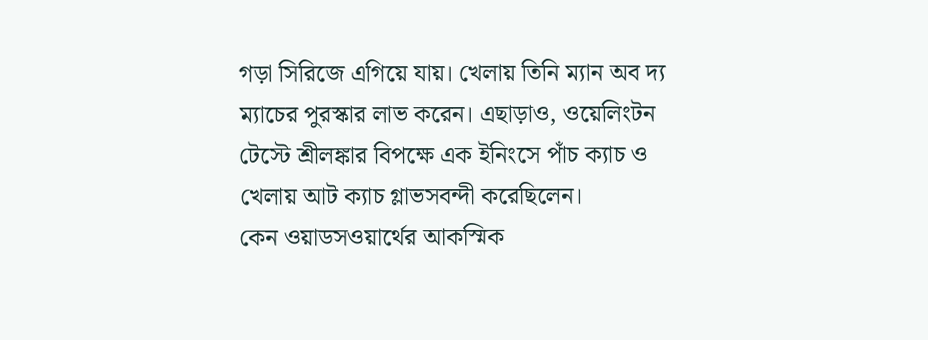গড়া সিরিজে এগিয়ে যায়। খেলায় তিনি ম্যান অব দ্য ম্যাচের পুরস্কার লাভ করেন। এছাড়াও, ওয়েলিংটন টেস্টে শ্রীলঙ্কার বিপক্ষে এক ইনিংসে পাঁচ ক্যাচ ও খেলায় আট ক্যাচ গ্লাভসবন্দী করেছিলেন।
কেন ওয়াডসওয়ার্থের আকস্মিক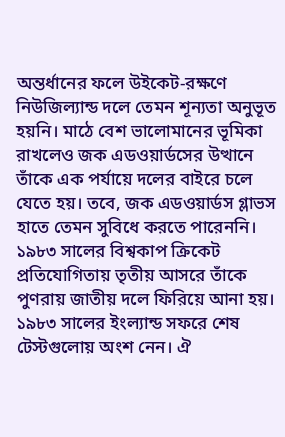অন্তর্ধানের ফলে উইকেট-রক্ষণে নিউজিল্যান্ড দলে তেমন শূন্যতা অনুভূত হয়নি। মাঠে বেশ ভালোমানের ভূমিকা রাখলেও জক এডওয়ার্ডসের উত্থানে তাঁকে এক পর্যায়ে দলের বাইরে চলে যেতে হয়। তবে, জক এডওয়ার্ডস গ্লাভস হাতে তেমন সুবিধে করতে পারেননি। ১৯৮৩ সালের বিশ্বকাপ ক্রিকেট প্রতিযোগিতায় তৃতীয় আসরে তাঁকে পুণরায় জাতীয় দলে ফিরিয়ে আনা হয়।
১৯৮৩ সালের ইংল্যান্ড সফরে শেষ টেস্টগুলোয় অংশ নেন। ঐ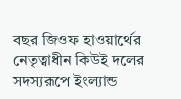বছর জিওফ হাওয়ার্থের নেতৃত্বাধীন কিউই দলের সদস্যরূপে ইংল্যান্ড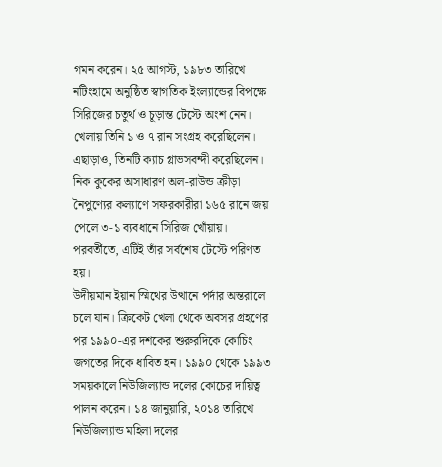গমন করেন। ২৫ আগস্ট, ১৯৮৩ তারিখে নটিংহামে অনুষ্ঠিত স্বাগতিক ইংল্যান্ডের বিপক্ষে সিরিজের চতুর্থ ও চূড়ান্ত টেস্টে অংশ নেন। খেলায় তিনি ১ ও ৭ রান সংগ্রহ করেছিলেন। এছাড়াও, তিনটি ক্যাচ গ্লাভসবন্দী করেছিলেন। নিক কুকের অসাধারণ অল-রাউন্ড ক্রীড়া নৈপুণ্যের কল্যাণে সফরকারীরা ১৬৫ রানে জয় পেলে ৩-১ ব্যবধানে সিরিজ খোঁয়ায়। পরবর্তীতে, এটিই তাঁর সর্বশেষ টেস্টে পরিণত হয়।
উদীয়মান ইয়ান স্মিথের উত্থানে পর্দার অন্তরালে চলে যান। ক্রিকেট খেলা থেকে অবসর গ্রহণের পর ১৯৯০-এর দশকের শুরুরদিকে কোচিং জগতের দিকে ধাবিত হন। ১৯৯০ থেকে ১৯৯৩ সময়কালে নিউজিল্যান্ড দলের কোচের দায়িত্ব পালন করেন। ১৪ জানুয়ারি, ২০১৪ তারিখে নিউজিল্যান্ড মহিলা দলের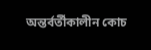অন্তর্বর্তীকালীন কোচ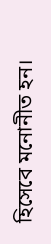হিসেবে মনোনীত হন।